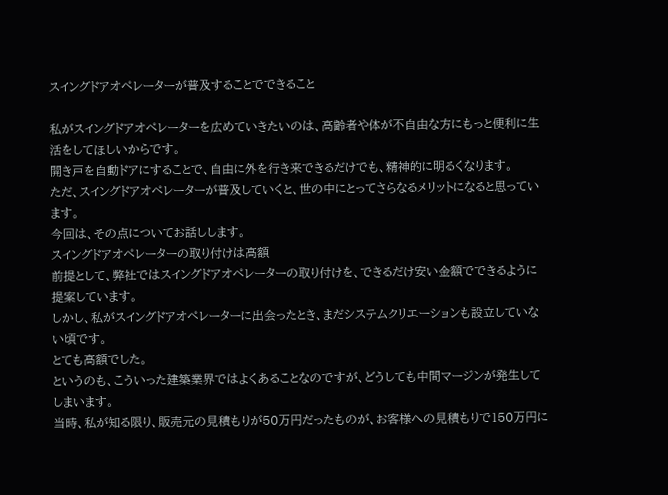スイングドアオペレーターが普及することでできること

私がスイングドアオペレーターを広めていきたいのは、高齢者や体が不自由な方にもっと便利に生活をしてほしいからです。
開き戸を自動ドアにすることで、自由に外を行き来できるだけでも、精神的に明るくなります。
ただ、スイングドアオペレーターが普及していくと、世の中にとってさらなるメリットになると思っています。
今回は、その点についてお話しします。
スイングドアオペレーターの取り付けは高額
前提として、弊社ではスイングドアオペレーターの取り付けを、できるだけ安い金額でできるように提案しています。
しかし、私がスイングドアオペレーターに出会ったとき、まだシステムクリエーションも設立していない頃です。
とても高額でした。
というのも、こういった建築業界ではよくあることなのですが、どうしても中間マージンが発生してしまいます。
当時、私が知る限り、販売元の見積もりが50万円だったものが、お客様への見積もりで150万円に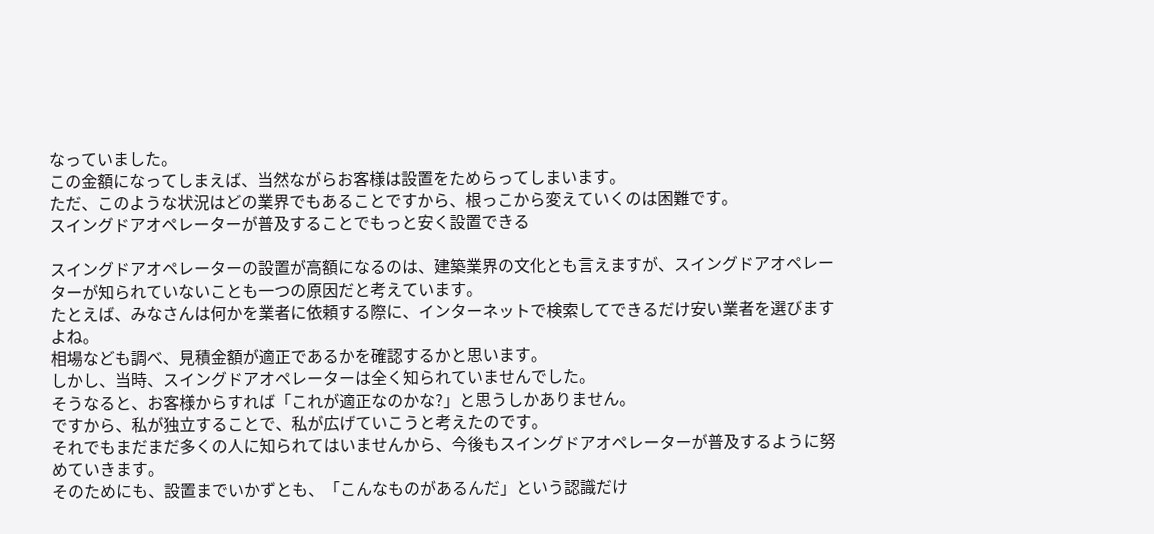なっていました。
この金額になってしまえば、当然ながらお客様は設置をためらってしまいます。
ただ、このような状況はどの業界でもあることですから、根っこから変えていくのは困難です。
スイングドアオペレーターが普及することでもっと安く設置できる

スイングドアオペレーターの設置が高額になるのは、建築業界の文化とも言えますが、スイングドアオペレーターが知られていないことも一つの原因だと考えています。
たとえば、みなさんは何かを業者に依頼する際に、インターネットで検索してできるだけ安い業者を選びますよね。
相場なども調べ、見積金額が適正であるかを確認するかと思います。
しかし、当時、スイングドアオペレーターは全く知られていませんでした。
そうなると、お客様からすれば「これが適正なのかな?」と思うしかありません。
ですから、私が独立することで、私が広げていこうと考えたのです。
それでもまだまだ多くの人に知られてはいませんから、今後もスイングドアオペレーターが普及するように努めていきます。
そのためにも、設置までいかずとも、「こんなものがあるんだ」という認識だけ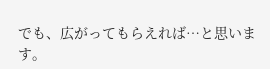でも、広がってもらえれば…と思います。